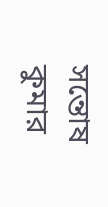সন্তোষ কুমার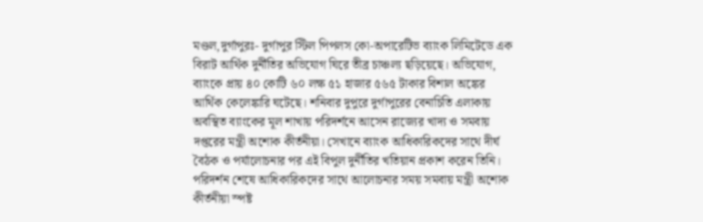মণ্ডল,দুর্গাপুরঃ- দুর্গাপুর স্টিল পিপলস কো-অপারেটিভ ব্যাংক লিমিটেডে এক বিরাট আর্থিক দুর্নীতির অভিযোগ ঘিরে তীব্র চাঞ্চল্য ছড়িয়েছে। অভিযোগ, ব্যাংকে প্রায় ৪০ কোটি ৬০ লক্ষ ৫১ হাজার ৫৬৫ টাকার বিশাল অঙ্কের আর্থিক কেলেঙ্কারি ঘটেছে। শনিবার দুপুরে দুর্গাপুরের বেনাচিতি এলাকায় অবস্থিত ব্যাংকের মূল শাখায় পরিদর্শনে আসেন রাজ্যের খাদ্য ও সমবায় দপ্তরের মন্ত্রী অশোক কীর্তনীয়া। সেখানে ব্যাংক আধিকারিকদের সাথে দীর্ঘ বৈঠক ও পর্যালোচনার পর এই বিপুল দুর্নীতির খতিয়ান প্রকাশ করেন তিনি।
পরিদর্শন শেষে আধিকারিকদের সাথে আলোচনার সময় সমবায় মন্ত্রী অশোক কীর্তনীয়া স্পষ্ট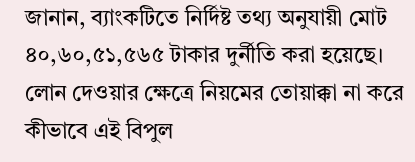জানান, ব্যাংকটিতে নির্দিষ্ট তথ্য অনুযায়ী মোট ৪০,৬০,৫১,৫৬৫ টাকার দুর্নীতি করা হয়েছে। লোন দেওয়ার ক্ষেত্রে নিয়মের তোয়াক্কা না করে কীভাবে এই বিপুল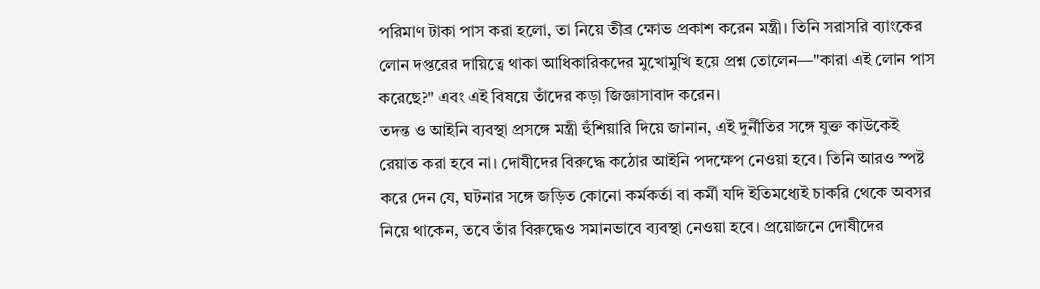পরিমাণ টাকা পাস করা হলো, তা নিয়ে তীব্র ক্ষোভ প্রকাশ করেন মন্ত্রী। তিনি সরাসরি ব্যাংকের লোন দপ্তরের দায়িত্বে থাকা আধিকারিকদের মুখোমুখি হয়ে প্রশ্ন তোলেন—"কারা এই লোন পাস করেছে?" এবং এই বিষয়ে তাঁদের কড়া জিজ্ঞাসাবাদ করেন।
তদন্ত ও আইনি ব্যবস্থা প্রসঙ্গে মন্ত্রী হুঁশিয়ারি দিয়ে জানান, এই দুর্নীতির সঙ্গে যুক্ত কাউকেই রেয়াত করা হবে না। দোষীদের বিরুদ্ধে কঠোর আইনি পদক্ষেপ নেওয়া হবে। তিনি আরও স্পষ্ট করে দেন যে, ঘটনার সঙ্গে জড়িত কোনো কর্মকর্তা বা কর্মী যদি ইতিমধ্যেই চাকরি থেকে অবসর নিয়ে থাকেন, তবে তাঁর বিরুদ্ধেও সমানভাবে ব্যবস্থা নেওয়া হবে। প্রয়োজনে দোষীদের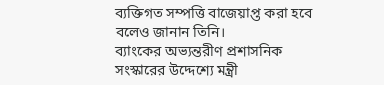ব্যক্তিগত সম্পত্তি বাজেয়াপ্ত করা হবে বলেও জানান তিনি।
ব্যাংকের অভ্যন্তরীণ প্রশাসনিক সংস্কারের উদ্দেশ্যে মন্ত্রী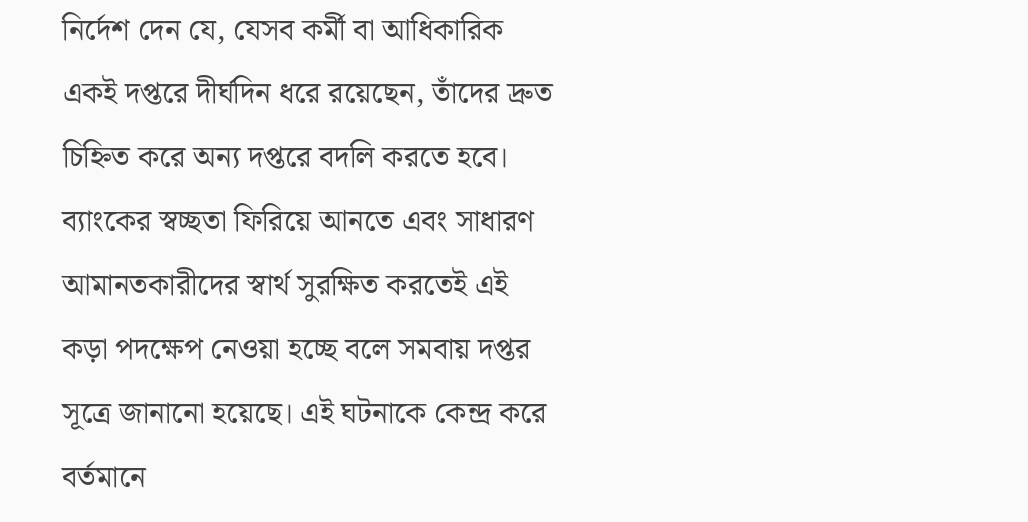নির্দেশ দেন যে, যেসব কর্মী বা আধিকারিক একই দপ্তরে দীর্ঘদিন ধরে রয়েছেন, তাঁদের দ্রুত চিহ্নিত করে অন্য দপ্তরে বদলি করতে হবে। ব্যাংকের স্বচ্ছতা ফিরিয়ে আনতে এবং সাধারণ আমানতকারীদের স্বার্থ সুরক্ষিত করতেই এই কড়া পদক্ষেপ নেওয়া হচ্ছে বলে সমবায় দপ্তর সূত্রে জানানো হয়েছে। এই ঘটনাকে কেন্দ্র করে বর্তমানে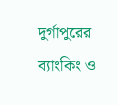দুর্গাপুরের ব্যাংকিং ও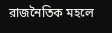রাজনৈতিক মহলে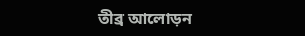তীব্র আলোড়ন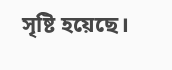সৃষ্টি হয়েছে।